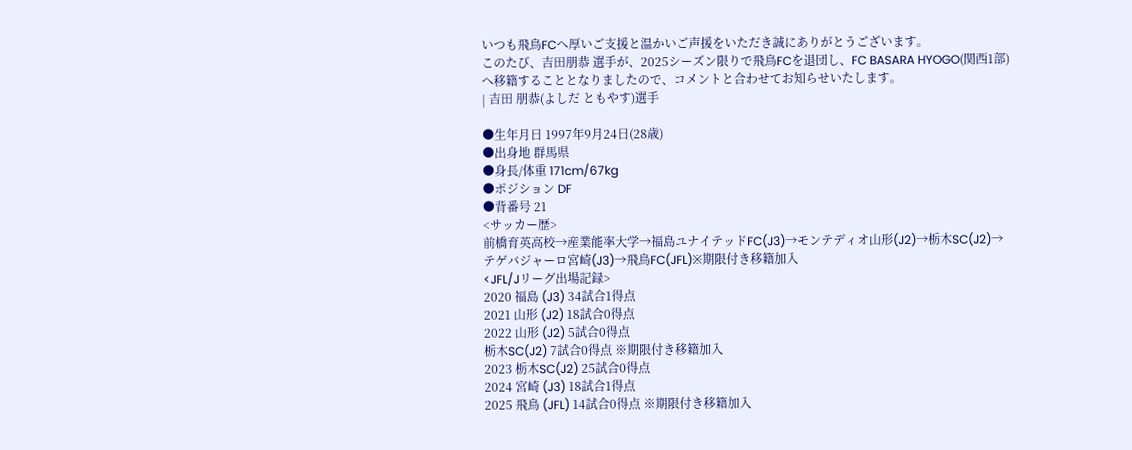いつも飛鳥FCへ厚いご支援と温かいご声援をいただき誠にありがとうございます。
このたび、吉田朋恭 選手が、2025シーズン限りで飛鳥FCを退団し、FC BASARA HYOGO(関西1部)へ移籍することとなりましたので、コメントと合わせてお知らせいたします。
| 吉田 朋恭(よしだ ともやす)選手

●生年月日 1997年9月24日(28歳)
●出身地 群馬県
●身長/体重 171cm/67kg
●ポジション DF
●背番号 21
<サッカー歴>
前橋育英高校→産業能率大学→福島ユナイテッドFC(J3)→モンテディオ山形(J2)→栃木SC(J2)→テゲバジャーロ宮崎(J3)→飛鳥FC(JFL)※期限付き移籍加入
<JFL/Jリーグ出場記録>
2020 福島 (J3) 34試合1得点
2021 山形 (J2) 18試合0得点
2022 山形 (J2) 5試合0得点
栃木SC(J2) 7試合0得点 ※期限付き移籍加入
2023 栃木SC(J2) 25試合0得点
2024 宮崎 (J3) 18試合1得点
2025 飛鳥 (JFL) 14試合0得点 ※期限付き移籍加入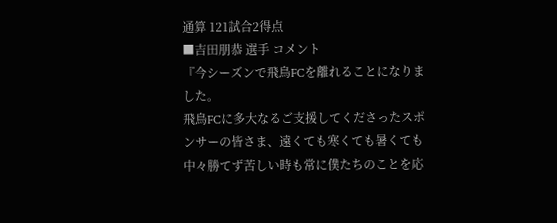通算 121試合2得点
■吉田朋恭 選手 コメント
『今シーズンで飛鳥FCを離れることになりました。
飛鳥FCに多大なるご支援してくださったスポンサーの皆さま、遠くても寒くても暑くても中々勝てず苦しい時も常に僕たちのことを応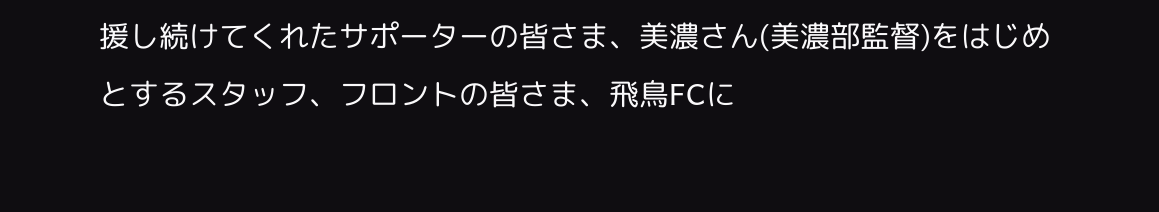援し続けてくれたサポーターの皆さま、美濃さん(美濃部監督)をはじめとするスタッフ、フロントの皆さま、飛鳥FCに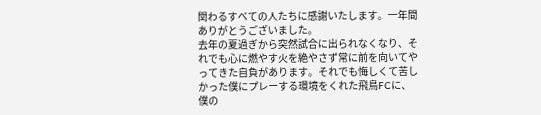関わるすべての人たちに感謝いたします。一年間ありがとうございました。
去年の夏過ぎから突然試合に出られなくなり、それでも心に燃やす火を絶やさず常に前を向いてやってきた自負があります。それでも悔しくて苦しかった僕にプレーする環境をくれた飛鳥FCに、僕の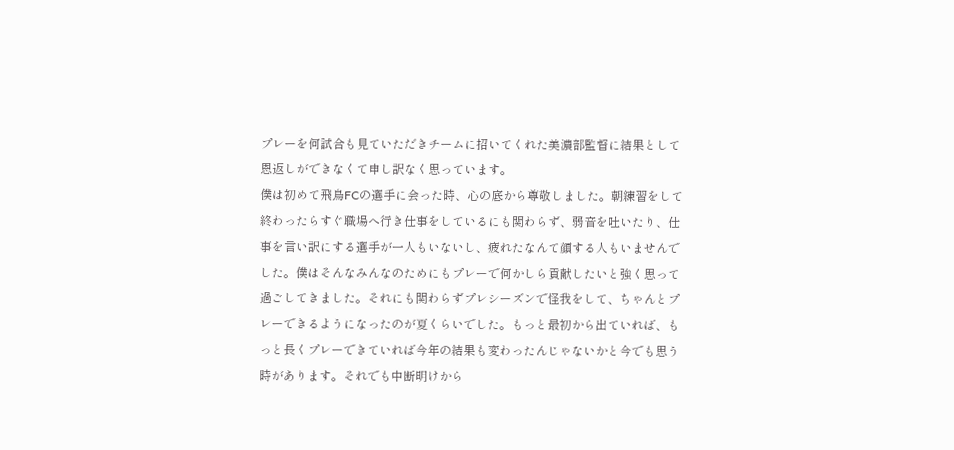プレーを何試合も見ていただきチームに招いてくれた美濃部監督に結果として恩返しができなくて申し訳なく思っています。
僕は初めて飛鳥FCの選手に会った時、心の底から尊敬しました。朝練習をして終わったらすぐ職場へ行き仕事をしているにも関わらず、弱音を吐いたり、仕事を言い訳にする選手が一人もいないし、疲れたなんて顔する人もいませんでした。僕はそんなみんなのためにもプレーで何かしら貢献したいと強く思って過ごしてきました。それにも関わらずプレシーズンで怪我をして、ちゃんとプレーできるようになったのが夏くらいでした。もっと最初から出ていれば、もっと長くプレーできていれば今年の結果も変わったんじゃないかと今でも思う時があります。それでも中断明けから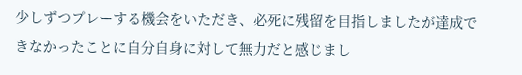少しずつプレーする機会をいただき、必死に残留を目指しましたが達成できなかったことに自分自身に対して無力だと感じまし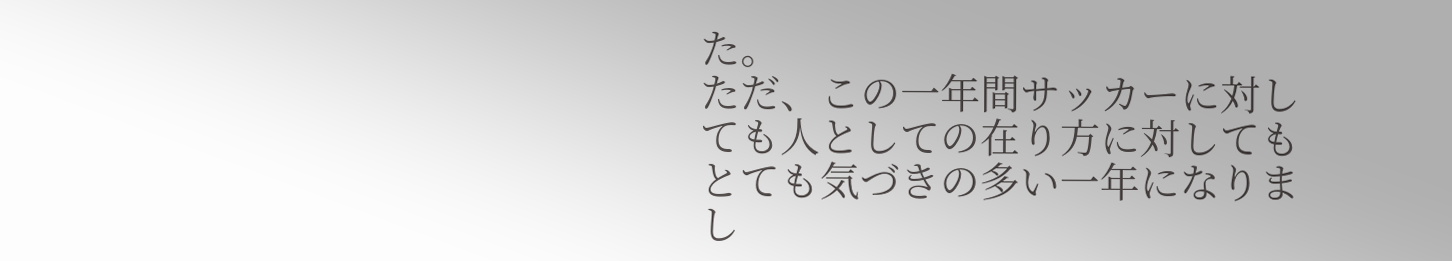た。
ただ、この一年間サッカーに対しても人としての在り方に対してもとても気づきの多い一年になりまし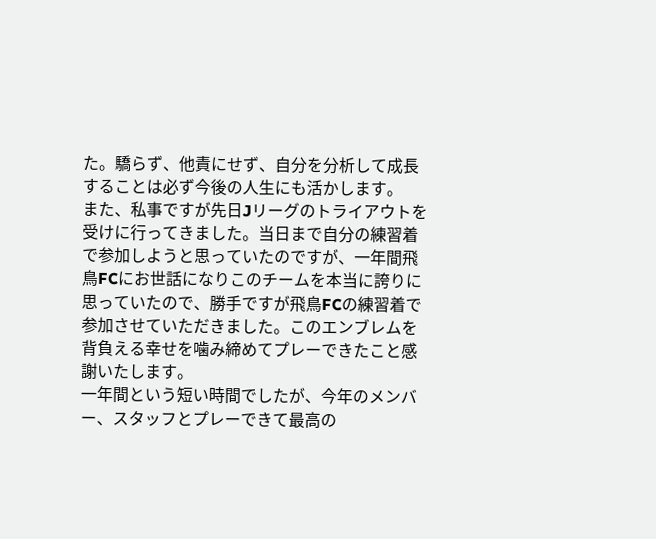た。驕らず、他責にせず、自分を分析して成長することは必ず今後の人生にも活かします。
また、私事ですが先日Jリーグのトライアウトを受けに行ってきました。当日まで自分の練習着で参加しようと思っていたのですが、一年間飛鳥FCにお世話になりこのチームを本当に誇りに思っていたので、勝手ですが飛鳥FCの練習着で参加させていただきました。このエンブレムを背負える幸せを噛み締めてプレーできたこと感謝いたします。
一年間という短い時間でしたが、今年のメンバー、スタッフとプレーできて最高の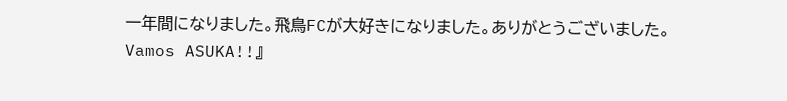一年間になりました。飛鳥FCが大好きになりました。ありがとうございました。
Vamos ASUKA!!』